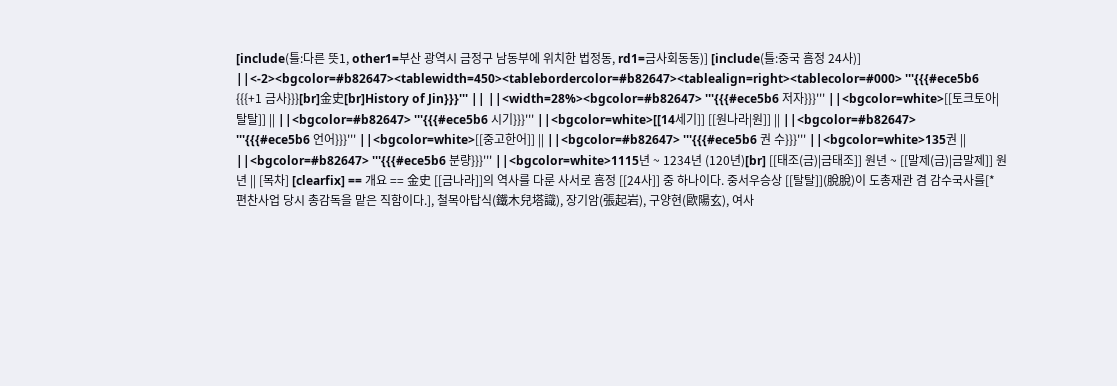[include(틀:다른 뜻1, other1=부산 광역시 금정구 남동부에 위치한 법정동, rd1=금사회동동)] [include(틀:중국 흠정 24사)] ||<-2><bgcolor=#b82647><tablewidth=450><tablebordercolor=#b82647><tablealign=right><tablecolor=#000> '''{{{#ece5b6 {{{+1 금사}}}[br]金史[br]History of Jin}}}''' || ||<width=28%><bgcolor=#b82647> '''{{{#ece5b6 저자}}}''' ||<bgcolor=white>[[토크토아|탈탈]] || ||<bgcolor=#b82647> '''{{{#ece5b6 시기}}}''' ||<bgcolor=white>[[14세기]] [[원나라|원]] || ||<bgcolor=#b82647> '''{{{#ece5b6 언어}}}''' ||<bgcolor=white>[[중고한어]] || ||<bgcolor=#b82647> '''{{{#ece5b6 권 수}}}''' ||<bgcolor=white>135권 || ||<bgcolor=#b82647> '''{{{#ece5b6 분량}}}''' ||<bgcolor=white>1115년 ~ 1234년 (120년)[br] [[태조(금)|금태조]] 원년 ~ [[말제(금)|금말제]] 원년 || [목차] [clearfix] == 개요 == 金史 [[금나라]]의 역사를 다룬 사서로 흠정 [[24사]] 중 하나이다. 중서우승상 [[탈탈]](脫脫)이 도총재관 겸 감수국사를[* 편찬사업 당시 총감독을 맡은 직함이다.], 철목아탑식(鐵木兒塔識), 장기암(張起岩), 구양현(歐陽玄), 여사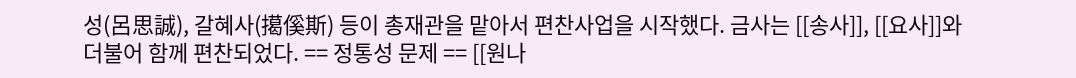성(呂思誠), 갈혜사(擖傒斯) 등이 총재관을 맡아서 편찬사업을 시작했다. 금사는 [[송사]], [[요사]]와 더불어 함께 편찬되었다. == 정통성 문제 == [[원나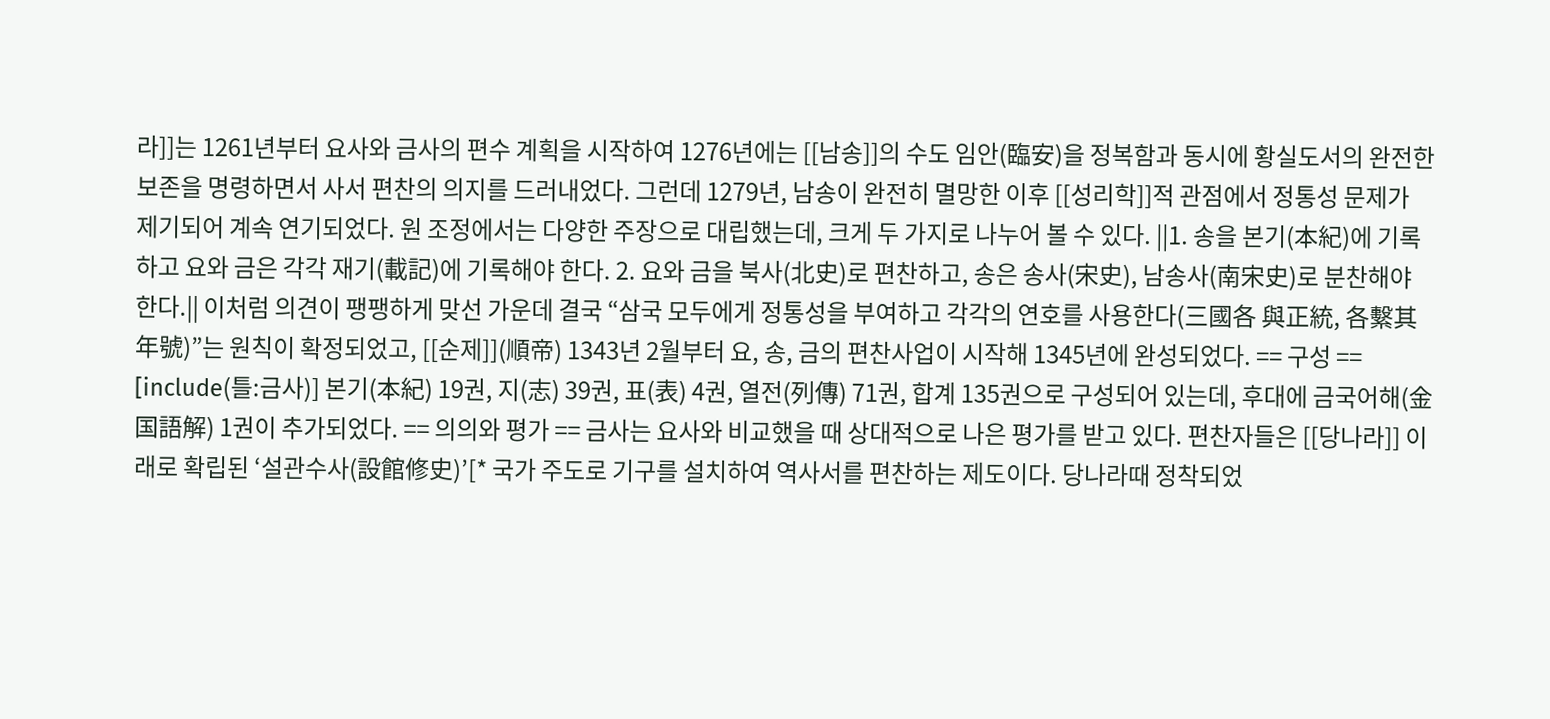라]]는 1261년부터 요사와 금사의 편수 계획을 시작하여 1276년에는 [[남송]]의 수도 임안(臨安)을 정복함과 동시에 황실도서의 완전한 보존을 명령하면서 사서 편찬의 의지를 드러내었다. 그런데 1279년, 남송이 완전히 멸망한 이후 [[성리학]]적 관점에서 정통성 문제가 제기되어 계속 연기되었다. 원 조정에서는 다양한 주장으로 대립했는데, 크게 두 가지로 나누어 볼 수 있다. ||1. 송을 본기(本紀)에 기록하고 요와 금은 각각 재기(載記)에 기록해야 한다. 2. 요와 금을 북사(北史)로 편찬하고, 송은 송사(宋史), 남송사(南宋史)로 분찬해야 한다.|| 이처럼 의견이 팽팽하게 맞선 가운데 결국 “삼국 모두에게 정통성을 부여하고 각각의 연호를 사용한다(三國各 與正統, 各繫其年號)”는 원칙이 확정되었고, [[순제]](順帝) 1343년 2월부터 요, 송, 금의 편찬사업이 시작해 1345년에 완성되었다. == 구성 == [include(틀:금사)] 본기(本紀) 19권, 지(志) 39권, 표(表) 4권, 열전(列傳) 71권, 합계 135권으로 구성되어 있는데, 후대에 금국어해(金国語解) 1권이 추가되었다. == 의의와 평가 == 금사는 요사와 비교했을 때 상대적으로 나은 평가를 받고 있다. 편찬자들은 [[당나라]] 이래로 확립된 ‘설관수사(設館修史)’[* 국가 주도로 기구를 설치하여 역사서를 편찬하는 제도이다. 당나라때 정착되었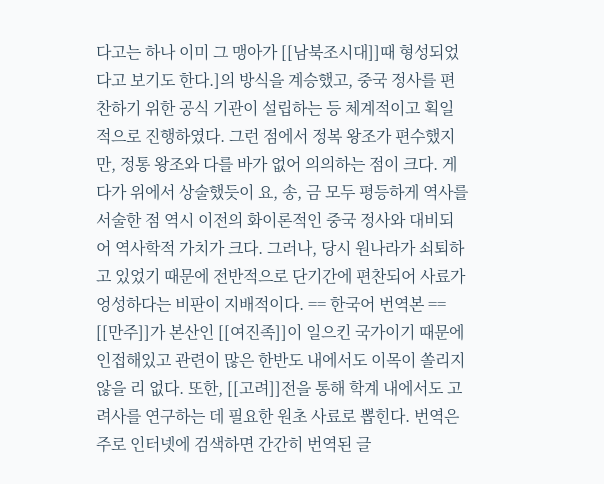다고는 하나 이미 그 맹아가 [[남북조시대]]때 형성되었다고 보기도 한다.]의 방식을 계승했고, 중국 정사를 편찬하기 위한 공식 기관이 설립하는 등 체계적이고 획일적으로 진행하였다. 그런 점에서 정복 왕조가 편수했지만, 정통 왕조와 다를 바가 없어 의의하는 점이 크다. 게다가 위에서 상술했듯이 요, 송, 금 모두 평등하게 역사를 서술한 점 역시 이전의 화이론적인 중국 정사와 대비되어 역사학적 가치가 크다. 그러나, 당시 원나라가 쇠퇴하고 있었기 때문에 전반적으로 단기간에 편찬되어 사료가 엉성하다는 비판이 지배적이다. == 한국어 번역본 == [[만주]]가 본산인 [[여진족]]이 일으킨 국가이기 때문에 인접해있고 관련이 많은 한반도 내에서도 이목이 쏠리지 않을 리 없다. 또한, [[고려]]전을 통해 학계 내에서도 고려사를 연구하는 데 필요한 원초 사료로 뽑힌다. 번역은 주로 인터넷에 검색하면 간간히 번역된 글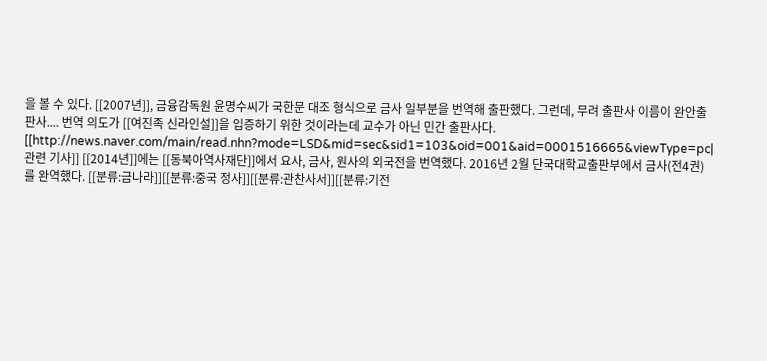을 볼 수 있다. [[2007년]], 금융감독원 윤명수씨가 국한문 대조 형식으로 금사 일부분을 번역해 출판했다. 그런데, 무려 출판사 이름이 완안출판사.... 번역 의도가 [[여진족 신라인설]]을 입증하기 위한 것이라는데 교수가 아닌 민간 출판사다. [[http://news.naver.com/main/read.nhn?mode=LSD&mid=sec&sid1=103&oid=001&aid=0001516665&viewType=pc|관련 기사]] [[2014년]]에는 [[동북아역사재단]]에서 요사, 금사, 원사의 외국전을 번역했다. 2016년 2월 단국대학교출판부에서 금사(전4권)를 완역했다. [[분류:금나라]][[분류:중국 정사]][[분류:관찬사서]][[분류:기전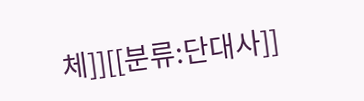체]][[분류:단대사]]